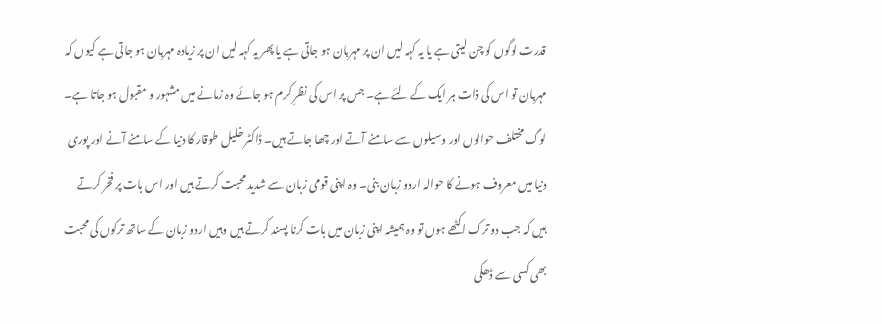قدرت لوگوں کو چن لیتی ہے یا یہ کہہ لیں ان پر مہربان ہو جاتی ہے یا پھر یہ کہہ لیں ان پر زیادہ مہربان ہو جاتی ہے کیوں کہ مہربان تو اس کی ذات ہر ایک کے لئے ہے۔ جس پر اس کی نظرِ کرم ہو جائے وہ زمانے میں مشہور و مقبول ہو جاتا ہے۔ لوگ مختلف حوالوں اور وسیلوں سے سامنے آتے اور چھا جاتے ہیں۔ ڈاکٹر خلیل طوقار کا دنیا کے سامنے آنے اور پوری دنیا میں معروف ہونے کا حوالہ اردو زبان بنی۔ وہ اپنی قومی زبان سے شدید محبت کرتے ہیں اور اس بات پر فخر کرتے ہیں کہ جب دو ترک اکٹھے ہوں تو وہ ہمیشہ اپنی زبان میں بات کرنا پسند کرتے ہیں وہیں اردو زبان کے ساتھ ترکوں کی محبت بھی کسی سے ڈھکی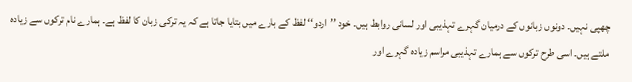چھپی نہیں۔ دونوں زبانوں کے درمیان گہرے تہذیبی اور لسانی روابط ہیں۔ خود ’’اردو‘‘ لفظ کے بارے میں بتایا جاتا ہے کہ یہ ترکی زبان کا لفظ ہے۔ ہمارے نام ترکوں سے زیادہ ملتے ہیں۔ اسی طرح ترکوں سے ہمارے تہذیبی مراسم زیادہ گہرے اور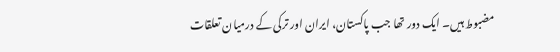مضبوط ہیں۔ ایک دور تھا جب پاکستان، ایران اور ترکی کے درمیان تعلقات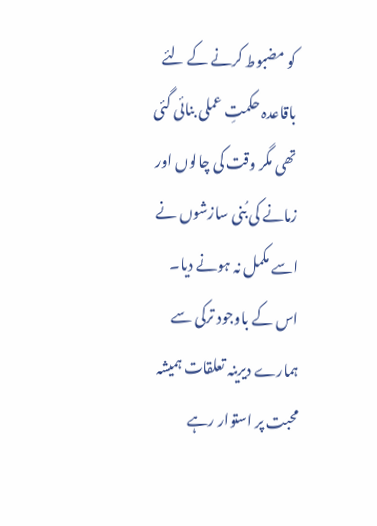کو مضبوط کرنے کے لئے باقاعدہ حکمتِ عملی بنائی گئی تھی مگر وقت کی چالوں اور زمانے کی بُنی سازشوں نے اسے مکمل نہ ہونے دیا۔ اس کے باوجود ترکی سے ہمارے دیرینہ تعلقات ہمیشہ محبت پر استوار رہے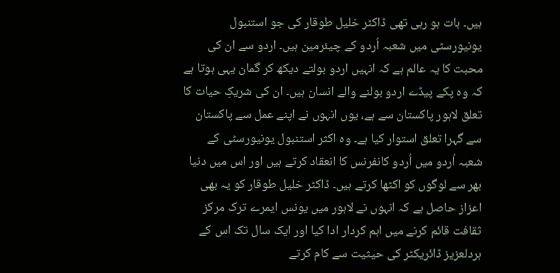ہیں۔ بات ہو رہی تھی ڈاکٹر خلیل طوقار کی جو استنبول یونیورسٹی میں شعبہ اُردو کے چیئرمین ہیں۔ اردو سے ان کی محبت کا یہ عالم ہے کہ انہیں اردو بولتے دیکھ کر گمان یہی ہوتا ہے کہ وہ پکے پیڈے اردو بولنے والے انسان ہیں۔ ان کی شریکِ حیات کا تعلق لاہور پاکستان سے ہے، یوں انہوں نے اپنے عمل سے پاکستان سے گہرا تعلق استوار کیا ہے۔ وہ اکثر استنبول یونیورسٹی کے شعبہ اُردو میں اُردو کانفرنس کا انعقاد کرتے ہیں اور اس میں دنیا بھر سے لوگوں کو اکٹھا کرتے ہیں۔ ڈاکٹر خلیل طوقار کو یہ بھی اعزاز حاصل ہے کہ انہوں نے لاہور میں یونس ایمرے ترک مرکز ثقافت قائم کرنے میں اہم کردار ادا کیا اور ایک سال تک اس کے ہردلعزیز ڈائریکٹر کی حیثیت سے کام کرتے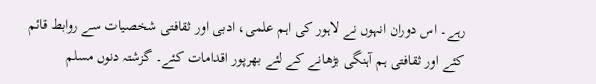رہے۔ اس دوران انہوں نے لاہور کی اہم علمی، ادبی اور ثقافتی شخصیات سے روابط قائم کئے اور ثقافتی ہم آہنگی بڑھانے کے لئے بھرپور اقدامات کئے۔ گزشتہ دنوں مسلم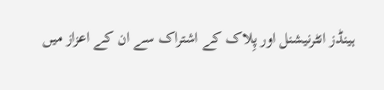ہینڈز انٹرنیشنل اور پِلاک کے اشتراک سے ان کے اعزاز میں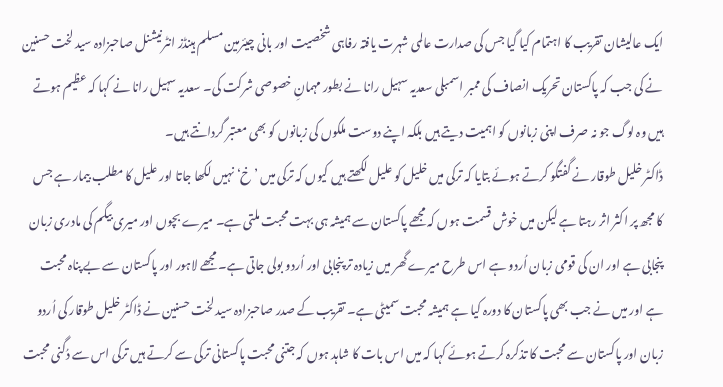ایک عالیشان تقریب کا اہتمام کیا گیا جس کی صدارت عالمی شہرت یافتہ رفاہی شخصیت اور بانی چیئرمین مسلم ہینڈز انٹرنیشنل صاحبزادہ سید لخت حسنین نے کی جب کہ پاکستان تحریک انصاف کی ممبر اسمبلی سعدیہ سہیل رانا نے بطور مہمانِ خصوصی شرکت کی۔ سعدیہ سہیل رانا نے کہا کہ عظیم ہوتے ہیں وہ لوگ جو نہ صرف اپنی زبانوں کو اہمیت دیتے ہیں بلکہ اپنے دوست ملکوں کی زبانوں کو بھی معتبر گردانتے ہیں۔
ڈاکٹر خلیل طوقار نے گفتگو کرتے ہوئے بتایا کہ ترکی میں خلیل کو علیل لکھتے ہیں کیوں کہ ترکی میں ’خ‘ نہیں لکھا جاتا اور علیل کا مطلب بیمار ہے جس کا مجھ پر اکثر اثر رہتا ہے لیکن میں خوش قسمت ہوں کہ مجھے پاکستان سے ہمیشہ ہی بہت محبت ملتی ہے۔ میرے بچوں اور میری بیگم کی مادری زبان پنجابی ہے اور ان کی قومی زبان اُردو ہے اس طرح میرے گھر میں زیادہ تر پنجابی اور اُردو بولی جاتی ہے۔ مجھے لاہور اور پاکستان سے بے پناہ محبت ہے اور میں نے جب بھی پاکستان کا دورہ کیا ہے ہمیشہ محبت سمیٹی ہے۔ تقریب کے صدر صاحبزادہ سید لخت حسنین نے ڈاکٹر خلیل طوقار کی اُردو زبان اور پاکستان سے محبت کا تذکرہ کرتے ہوئے کہا کہ میں اس بات کا شاہد ہوں کہ جتنی محبت پاکستانی ترکی سے کرتے ہیں ترکی اس سے دُگنی محبت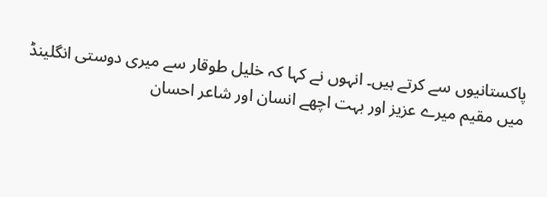پاکستانیوں سے کرتے ہیں۔ انہوں نے کہا کہ خلیل طوقار سے میری دوستی انگلینڈ میں مقیم میرے عزیز اور بہت اچھے انسان اور شاعر احسان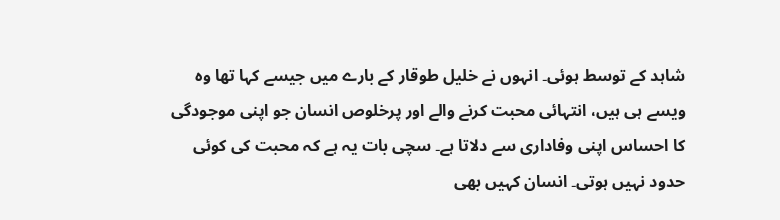شاہد کے توسط ہوئی۔ انہوں نے خلیل طوقار کے بارے میں جیسے کہا تھا وہ ویسے ہی ہیں، انتہائی محبت کرنے والے اور پرخلوص انسان جو اپنی موجودگی کا احساس اپنی وفاداری سے دلاتا ہے۔ سچی بات یہ ہے کہ محبت کی کوئی حدود نہیں ہوتی۔ انسان کہیں بھی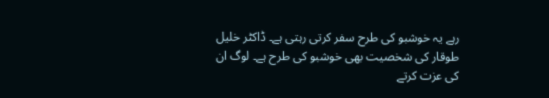رہے یہ خوشبو کی طرح سفر کرتی رہتی ہے۔ ڈاکٹر خلیل طوقار کی شخصیت بھی خوشبو کی طرح ہے۔ لوگ ان کی عزت کرتے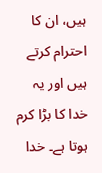ہیں، ان کا احترام کرتے ہیں اور یہ خدا کا بڑا کرم ہوتا ہے۔ خدا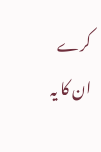کرے ان کا یہ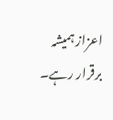اعزاز ہمیشہ برقرار رہے۔